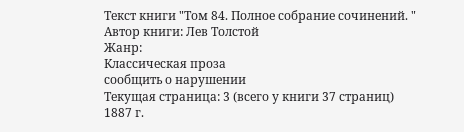Текст книги "Том 84. Полное собрание сочинений. "
Автор книги: Лев Толстой
Жанр:
Классическая проза
сообщить о нарушении
Текущая страница: 3 (всего у книги 37 страниц)
1887 г.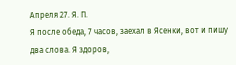Апреля 27. Я. П.
Я после обеда, 7 часов, заехал в Ясенки, вот и пишу два слова. Я здоров,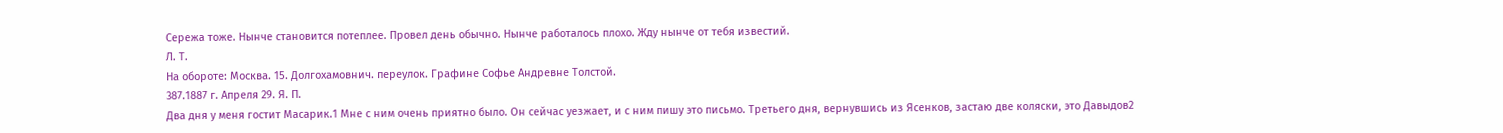Сережа тоже. Нынче становится потеплее. Провел день обычно. Нынче работалось плохо. Жду нынче от тебя известий.
Л. Т.
На обороте: Москва. 15. Долгохамовнич. переулок. Графине Софье Андревне Толстой.
387.1887 г. Апреля 29. Я. П.
Два дня у меня гостит Масарик.1 Мне с ним очень приятно было. Он сейчас уезжает, и с ним пишу это письмо. Третьего дня, вернувшись из Ясенков, застаю две коляски, это Давыдов2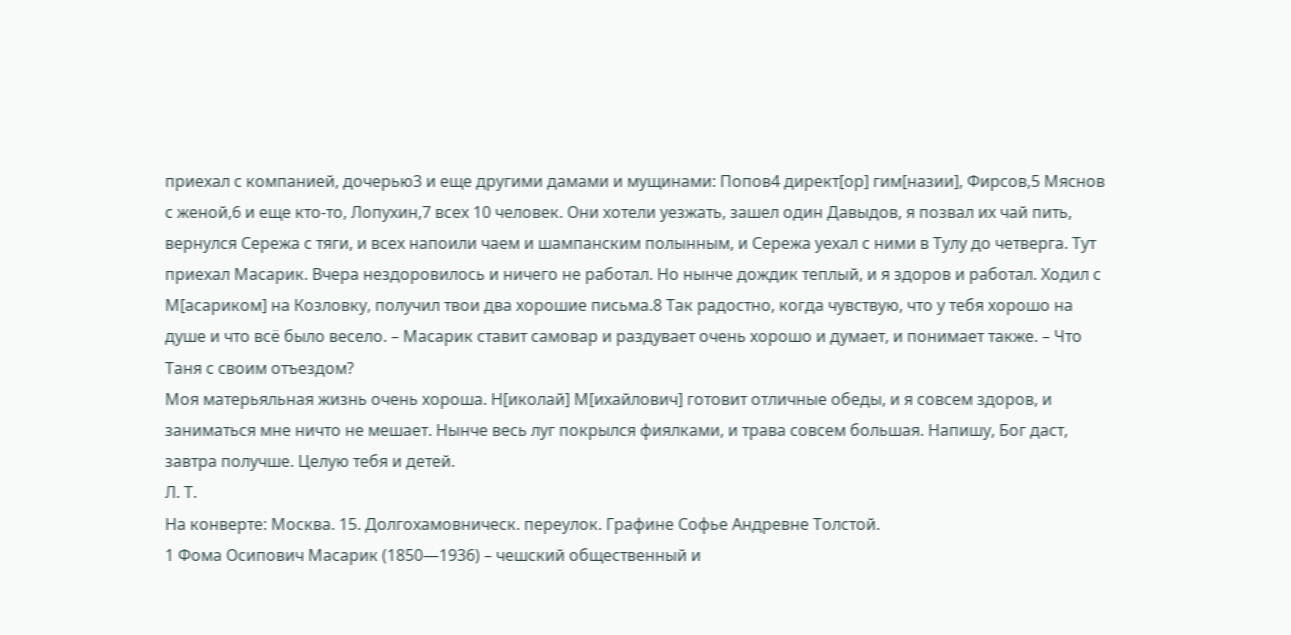приехал с компанией, дочерью3 и еще другими дамами и мущинами: Попов4 директ[ор] гим[назии], Фирсов,5 Мяснов с женой,6 и еще кто-то, Лопухин,7 всех 10 человек. Они хотели уезжать, зашел один Давыдов, я позвал их чай пить, вернулся Сережа с тяги, и всех напоили чаем и шампанским полынным, и Сережа уехал с ними в Тулу до четверга. Тут приехал Масарик. Вчера нездоровилось и ничего не работал. Но нынче дождик теплый, и я здоров и работал. Ходил с М[асариком] на Козловку, получил твои два хорошие письма.8 Так радостно, когда чувствую, что у тебя хорошо на душе и что всё было весело. – Масарик ставит самовар и раздувает очень хорошо и думает, и понимает также. – Что Таня с своим отъездом?
Моя матерьяльная жизнь очень хороша. Н[иколай] М[ихайлович] готовит отличные обеды, и я совсем здоров, и заниматься мне ничто не мешает. Нынче весь луг покрылся фиялками, и трава совсем большая. Напишу, Бог даст, завтра получше. Целую тебя и детей.
Л. Т.
На конверте: Москва. 15. Долгохамовническ. переулок. Графине Софье Андревне Толстой.
1 Фома Осипович Масарик (1850—1936) – чешский общественный и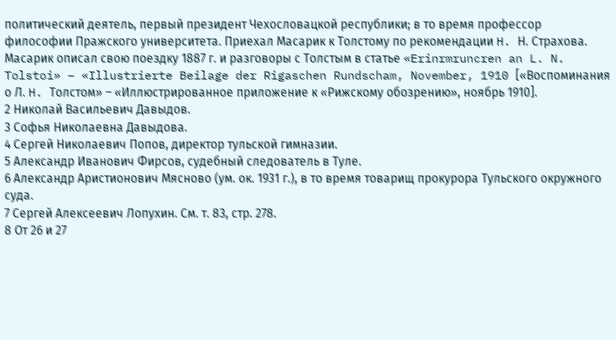политический деятель, первый президент Чехословацкой республики; в то время профессор философии Пражского университета. Приехал Масарик к Толстому по рекомендации H. Н. Страхова. Масарик описал свою поездку 1887 г. и разговоры с Толстым в статье «Erinrmruncren an L. N. Tolstoi» – «Illustrierte Beilage der Rigaschen Rundscham, November, 1910 [«Воспоминания о Л. H. Толстом» – «Иллюстрированное приложение к «Рижскому обозрению», ноябрь 1910].
2 Николай Васильевич Давыдов.
3 Софья Николаевна Давыдова.
4 Сергей Николаевич Попов, директор тульской гимназии.
5 Александр Иванович Фирсов, судебный следователь в Туле.
6 Александр Аристионович Мясново (ум. ок. 1931 г.), в то время товарищ прокурора Тульского окружного суда.
7 Сергей Алексеевич Лопухин. См. т. 83, стр. 278.
8 От 26 и 27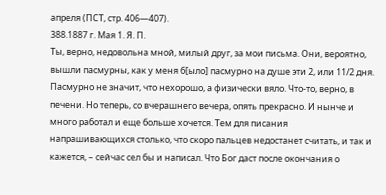апреля (ПСТ, стр. 406—407).
388.1887 г. Мая 1. Я. П.
Ты, верно, недовольна мной, милый друг, за мои письма. Они, вероятно, вышли пасмурны, как у меня б[ыло] пасмурно на душе эти 2, или 11/2 дня. Пасмурно не значит, что нехорошо, а физически вяло. Что-то, верно, в печени. Но теперь, со вчерашнего вечера, опять прекрасно. И нынче и много работал и еще больше хочется. Тем для писания напрашивающихся столько, что скоро пальцев недостанет считать, и так и кажется, – сейчас сел бы и написал. Что Бог даст после окончания о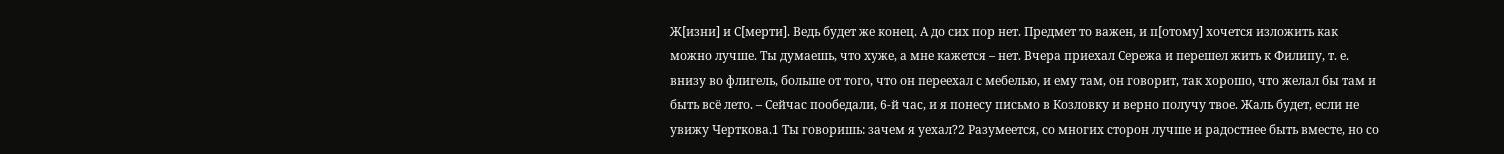Ж[изни] и С[мерти]. Ведь будет же конец. А до сих пор нет. Предмет то важен, и п[отому] хочется изложить как можно лучше. Ты думаешь, что хуже, а мне кажется – нет. Вчера приехал Сережа и перешел жить к Филипу, т. е. внизу во флигель, больше от того, что он переехал с мебелью, и ему там, он говорит, так хорошо, что желал бы там и быть всё лето. – Сейчас пообедали, 6-й час, и я понесу письмо в Козловку и верно получу твое. Жаль будет, если не увижу Черткова.1 Ты говоришь: зачем я уехал?2 Разумеется, со многих сторон лучше и радостнее быть вместе, но со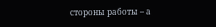стороны работы – а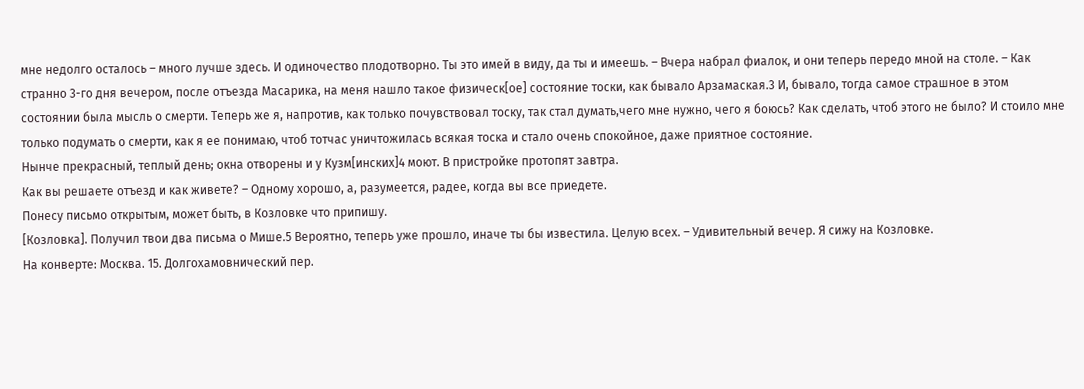мне недолго осталось – много лучше здесь. И одиночество плодотворно. Ты это имей в виду, да ты и имеешь. – Вчера набрал фиалок, и они теперь передо мной на столе. – Как странно 3-го дня вечером, после отъезда Масарика, на меня нашло такое физическ[ое] состояние тоски, как бывало Арзамаская.3 И, бывало, тогда самое страшное в этом состоянии была мысль о смерти. Теперь же я, напротив, как только почувствовал тоску, так стал думать,чего мне нужно, чего я боюсь? Как сделать, чтоб этого не было? И стоило мне только подумать о смерти, как я ее понимаю, чтоб тотчас уничтожилась всякая тоска и стало очень спокойное, даже приятное состояние.
Нынче прекрасный, теплый день; окна отворены и у Кузм[инских]4 моют. В пристройке протопят завтра.
Как вы решаете отъезд и как живете? – Одному хорошо, а, разумеется, радее, когда вы все приедете.
Понесу письмо открытым, может быть, в Козловке что припишу.
[Козловка]. Получил твои два письма о Мише.5 Вероятно, теперь уже прошло, иначе ты бы известила. Целую всех. – Удивительный вечер. Я сижу на Козловке.
На конверте: Москва. 15. Долгохамовнический пер.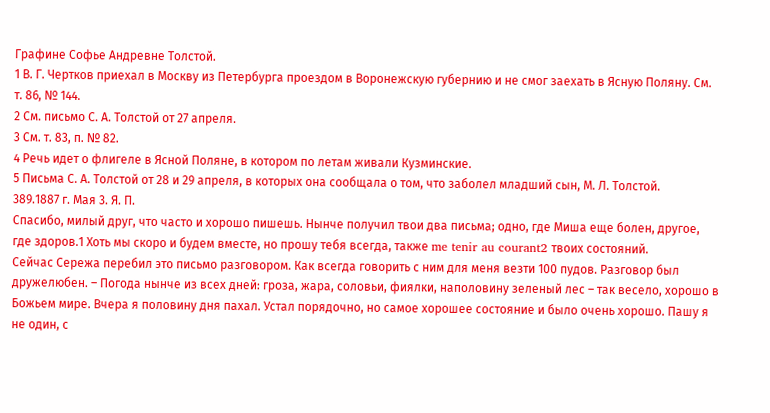Графине Софье Андревне Толстой.
1 В. Г. Чертков приехал в Москву из Петербурга проездом в Воронежскую губернию и не смог заехать в Ясную Поляну. См. т. 86, № 144.
2 См. письмо С. А. Толстой от 27 апреля.
3 См. т. 83, п. № 82.
4 Речь идет о флигеле в Ясной Поляне, в котором по летам живали Кузминские.
5 Письма С. А. Толстой от 28 и 29 апреля, в которых она сообщала о том, что заболел младший сын, М. Л. Толстой.
389.1887 г. Мая 3. Я. П.
Спасибо, милый друг, что часто и хорошо пишешь. Нынче получил твои два письма; одно, где Миша еще болен, другое, где здоров.1 Хоть мы скоро и будем вместе, но прошу тебя всегда, также me tenir au courant2 твоих состояний.
Сейчас Сережа перебил это письмо разговором. Как всегда говорить с ним для меня везти 100 пудов. Разговор был дружелюбен. – Погода нынче из всех дней: гроза, жара, соловьи, фиялки, наполовину зеленый лес – так весело, хорошо в Божьем мире. Вчера я половину дня пахал. Устал порядочно, но самое хорошее состояние и было очень хорошо. Пашу я не один, с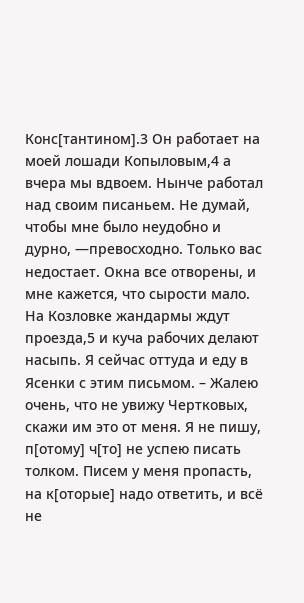Конс[тантином].3 Он работает на моей лошади Копыловым,4 а вчера мы вдвоем. Нынче работал над своим писаньем. Не думай, чтобы мне было неудобно и дурно, —превосходно. Только вас недостает. Окна все отворены, и мне кажется, что сырости мало. На Козловке жандармы ждут проезда,5 и куча рабочих делают насыпь. Я сейчас оттуда и еду в Ясенки с этим письмом. – Жалею очень, что не увижу Чертковых, скажи им это от меня. Я не пишу, п[отому] ч[то] не успею писать толком. Писем у меня пропасть, на к[оторые] надо ответить, и всё не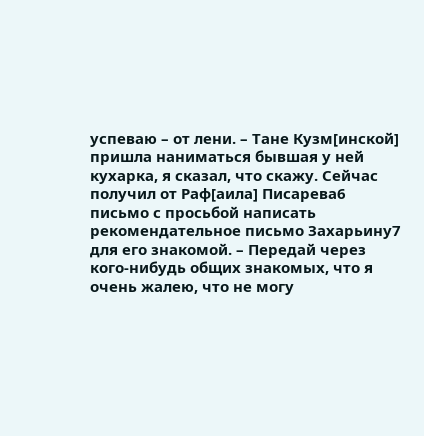успеваю – от лени. – Тане Кузм[инской] пришла наниматься бывшая у ней кухарка, я сказал, что скажу. Сейчас получил от Раф[аила] Писарева6 письмо с просьбой написать рекомендательное письмо Захарьину7 для его знакомой. – Передай через кого-нибудь общих знакомых, что я очень жалею, что не могу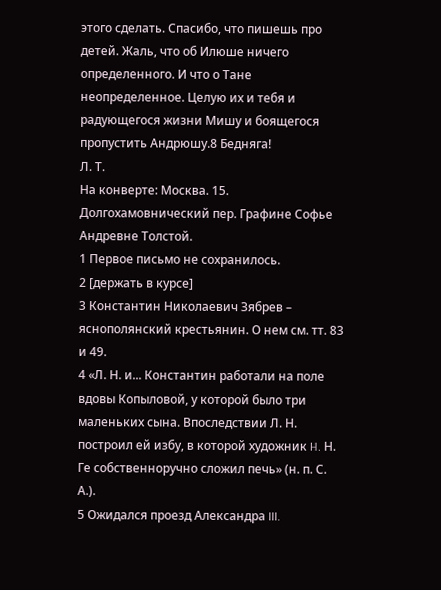этого сделать. Спасибо, что пишешь про детей. Жаль, что об Илюше ничего определенного. И что о Тане неопределенное. Целую их и тебя и радующегося жизни Мишу и боящегося пропустить Андрюшу.8 Бедняга!
Л. Т.
На конверте: Москва. 15. Долгохамовнический пер. Графине Софье Андревне Толстой.
1 Первое письмо не сохранилось.
2 [держать в курсе]
3 Константин Николаевич Зябрев – яснополянский крестьянин. О нем см. тт. 83 и 49.
4 «Л. Н. и... Константин работали на поле вдовы Копыловой, у которой было три маленьких сына. Впоследствии Л. Н. построил ей избу, в которой художник H. Н. Ге собственноручно сложил печь» (н. п. С. А.).
5 Ожидался проезд Александра III.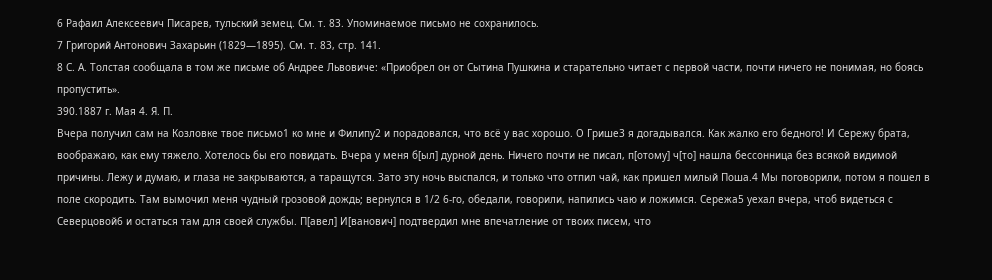6 Рафаил Алексеевич Писарев, тульский земец. См. т. 83. Упоминаемое письмо не сохранилось.
7 Григорий Антонович Захарьин (1829—1895). См. т. 83, стр. 141.
8 С. А. Толстая сообщала в том же письме об Андрее Львовиче: «Приобрел он от Сытина Пушкина и старательно читает с первой части, почти ничего не понимая, но боясь пропустить».
390.1887 г. Мая 4. Я. П.
Вчера получил сам на Козловке твое письмо1 ко мне и Филипу2 и порадовался, что всё у вас хорошо. О Грише3 я догадывался. Как жалко его бедного! И Сережу брата, воображаю, как ему тяжело. Хотелось бы его повидать. Вчера у меня б[ыл] дурной день. Ничего почти не писал, п[отому] ч[то] нашла бессонница без всякой видимой причины. Лежу и думаю, и глаза не закрываются, а таращутся. Зато эту ночь выспался, и только что отпил чай, как пришел милый Поша.4 Мы поговорили, потом я пошел в поле скородить. Там вымочил меня чудный грозовой дождь; вернулся в 1/2 6-го, обедали, говорили, напились чаю и ложимся. Сережа5 уехал вчера, чтоб видеться с Северцовой6 и остаться там для своей службы. П[авел] И[ванович] подтвердил мне впечатление от твоих писем, что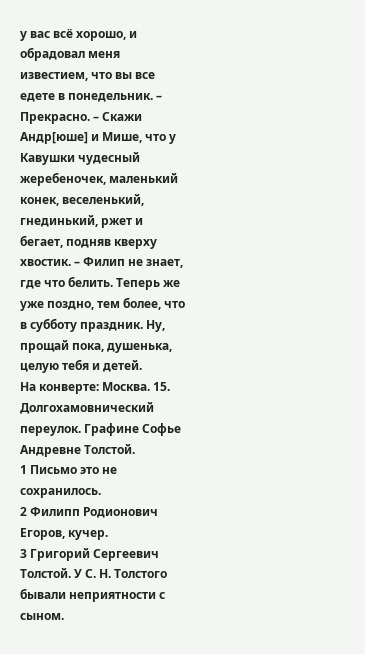у вас всё хорошо, и обрадовал меня известием, что вы все едете в понедельник. – Прекрасно. – Скажи Андр[юше] и Мише, что у Кавушки чудесный жеребеночек, маленький конек, веселенький, гнединький, ржет и бегает, подняв кверху хвостик. – Филип не знает, где что белить. Теперь же уже поздно, тем более, что в субботу праздник. Ну, прощай пока, душенька, целую тебя и детей.
На конверте: Москва. 15. Долгохамовнический переулок. Графине Софье Андревне Толстой.
1 Письмо это не сохранилось.
2 Филипп Родионович Егоров, кучер.
3 Григорий Сергеевич Толстой. У С. Н. Толстого бывали неприятности с сыном.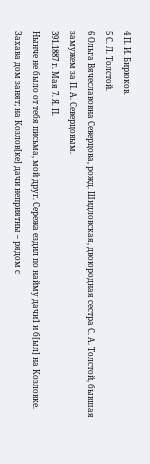4 П. И. Бирюков.
5 С. Л. Толстой.
6 Ольга Вячеславовна Северцова, рожд. Шидловская, двоюродная сестра С. А. Толстой, бывшая замужем за П. А. Северцовым.
391.1887 г. Мая 7. Я. П.
Нынче не было от тебя письма, мой друг. Сережа ездил по найму дачи1 и б[ыл] на Козловке. Захава дом занят; на Козлов[ке] дачи неприятны – рядом с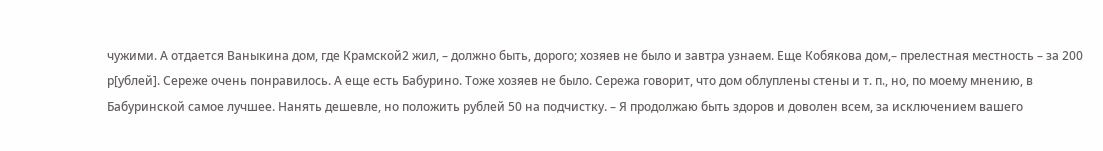чужими. А отдается Ваныкина дом, где Крамской2 жил, – должно быть, дорого; хозяев не было и завтра узнаем. Еще Кобякова дом,– прелестная местность – за 200 р[ублей]. Сереже очень понравилось. А еще есть Бабурино. Тоже хозяев не было. Сережа говорит, что дом облуплены стены и т. п., но, по моему мнению, в Бабуринской самое лучшее. Нанять дешевле, но положить рублей 50 на подчистку. – Я продолжаю быть здоров и доволен всем, за исключением вашего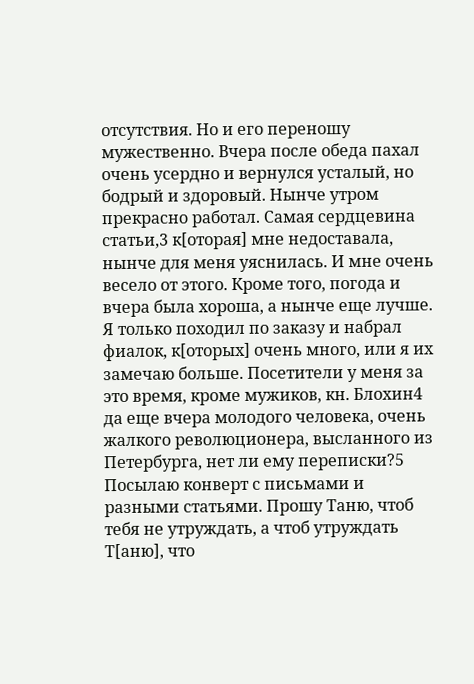отсутствия. Но и его переношу мужественно. Вчера после обеда пахал очень усердно и вернулся усталый, но бодрый и здоровый. Нынче утром прекрасно работал. Самая сердцевина статьи,3 к[оторая] мне недоставала, нынче для меня уяснилась. И мне очень весело от этого. Кроме того, погода и вчера была хороша, а нынче еще лучше. Я только походил по заказу и набрал фиалок, к[оторых] очень много, или я их замечаю больше. Посетители у меня за это время, кроме мужиков, кн. Блохин4 да еще вчера молодого человека, очень жалкого революционера, высланного из Петербурга, нет ли ему переписки?5 Посылаю конверт с письмами и разными статьями. Прошу Таню, чтоб тебя не утруждать, а чтоб утруждать Т[аню], что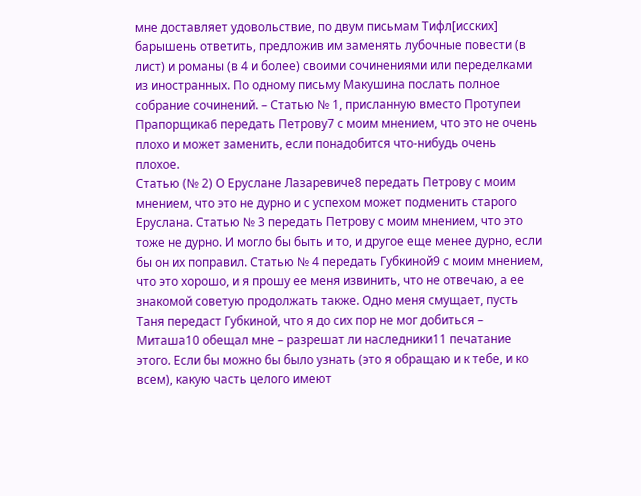мне доставляет удовольствие, по двум письмам Тифл[исских] барышень ответить, предложив им заменять лубочные повести (в лист) и романы (в 4 и более) своими сочинениями или переделками из иностранных. По одному письму Макушина послать полное собрание сочинений. – Статью № 1, присланную вместо Протупеи Прапорщика6 передать Петрову7 с моим мнением, что это не очень плохо и может заменить, если понадобится что-нибудь очень плохое.
Статью (№ 2) О Еруслане Лазаревиче8 передать Петрову с моим мнением, что это не дурно и с успехом может подменить старого Еруслана. Статью № 3 передать Петрову с моим мнением, что это тоже не дурно. И могло бы быть и то, и другое еще менее дурно, если бы он их поправил. Статью № 4 передать Губкиной9 с моим мнением, что это хорошо, и я прошу ее меня извинить, что не отвечаю, а ее знакомой советую продолжать также. Одно меня смущает, пусть Таня передаст Губкиной, что я до сих пор не мог добиться – Миташа10 обещал мне – разрешат ли наследники11 печатание этого. Если бы можно бы было узнать (это я обращаю и к тебе, и ко всем), какую часть целого имеют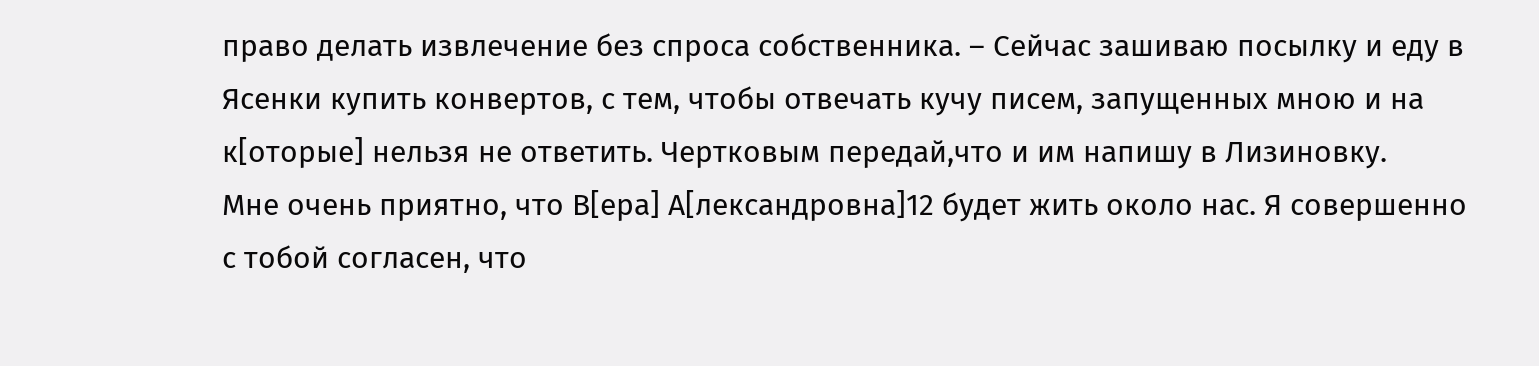право делать извлечение без спроса собственника. – Сейчас зашиваю посылку и еду в Ясенки купить конвертов, с тем, чтобы отвечать кучу писем, запущенных мною и на к[оторые] нельзя не ответить. Чертковым передай,что и им напишу в Лизиновку.
Мне очень приятно, что В[ера] А[лександровна]12 будет жить около нас. Я совершенно с тобой согласен, что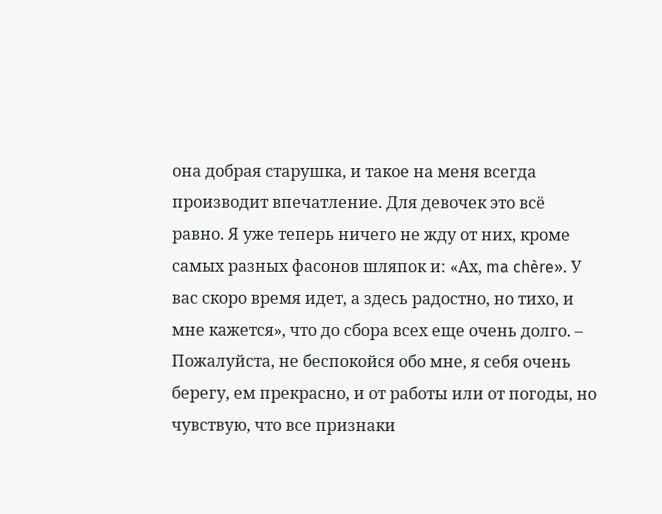она добрая старушка, и такое на меня всегда производит впечатление. Для девочек это всё равно. Я уже теперь ничего не жду от них, кроме самых разных фасонов шляпок и: «Ах, ma chère». У вас скоро время идет, а здесь радостно, но тихо, и мне кажется», что до сбора всех еще очень долго. – Пожалуйста, не беспокойся обо мне, я себя очень берегу, ем прекрасно, и от работы или от погоды, но чувствую, что все признаки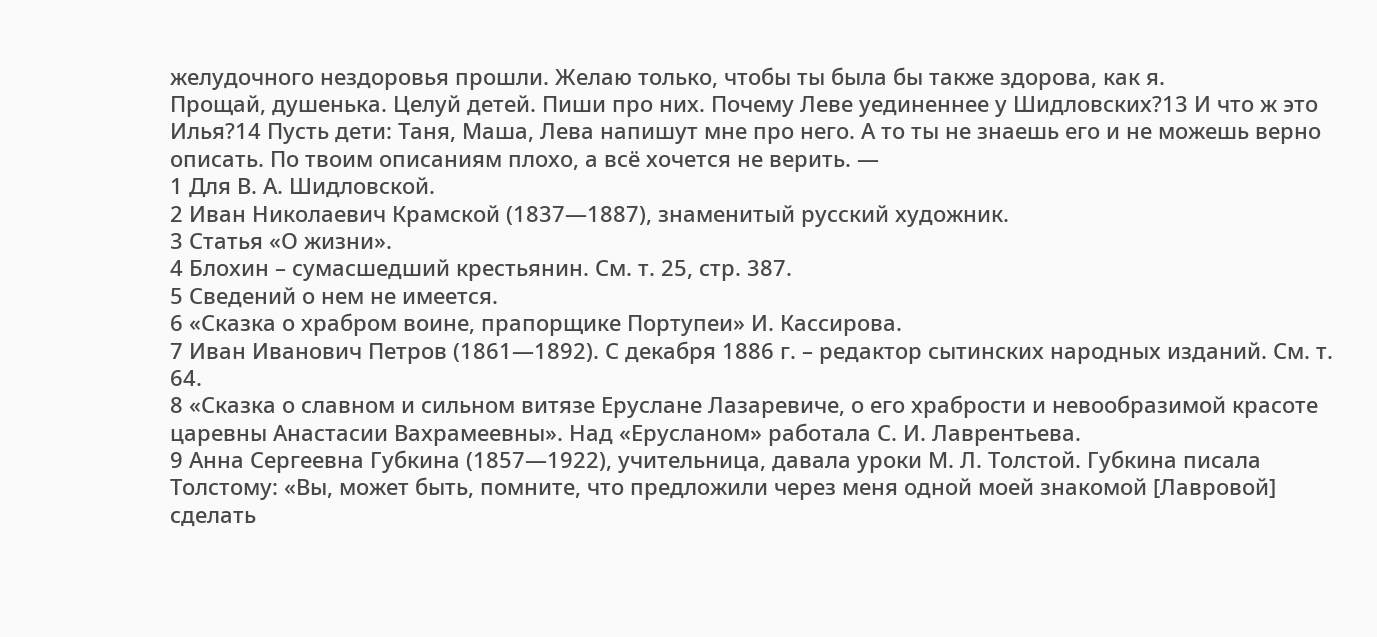желудочного нездоровья прошли. Желаю только, чтобы ты была бы также здорова, как я.
Прощай, душенька. Целуй детей. Пиши про них. Почему Леве уединеннее у Шидловских?13 И что ж это Илья?14 Пусть дети: Таня, Маша, Лева напишут мне про него. А то ты не знаешь его и не можешь верно описать. По твоим описаниям плохо, а всё хочется не верить. —
1 Для В. А. Шидловской.
2 Иван Николаевич Крамской (1837—1887), знаменитый русский художник.
3 Статья «О жизни».
4 Блохин – сумасшедший крестьянин. См. т. 25, стр. 387.
5 Сведений о нем не имеется.
6 «Сказка о храбром воине, прапорщике Портупеи» И. Кассирова.
7 Иван Иванович Петров (1861—1892). С декабря 1886 г. – редактор сытинских народных изданий. См. т. 64.
8 «Сказка о славном и сильном витязе Еруслане Лазаревиче, о его храбрости и невообразимой красоте царевны Анастасии Вахрамеевны». Над «Ерусланом» работала С. И. Лаврентьева.
9 Анна Сергеевна Губкина (1857—1922), учительница, давала уроки М. Л. Толстой. Губкина писала Толстому: «Вы, может быть, помните, что предложили через меня одной моей знакомой [Лавровой] сделать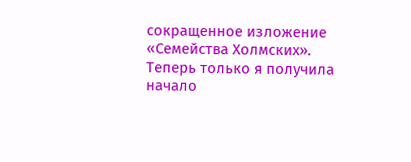сокращенное изложение «Семейства Холмских». Теперь только я получила начало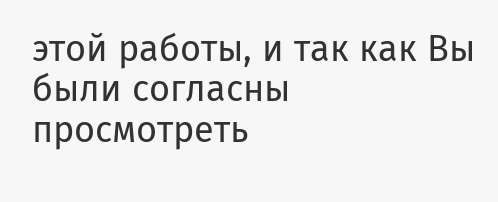этой работы, и так как Вы были согласны просмотреть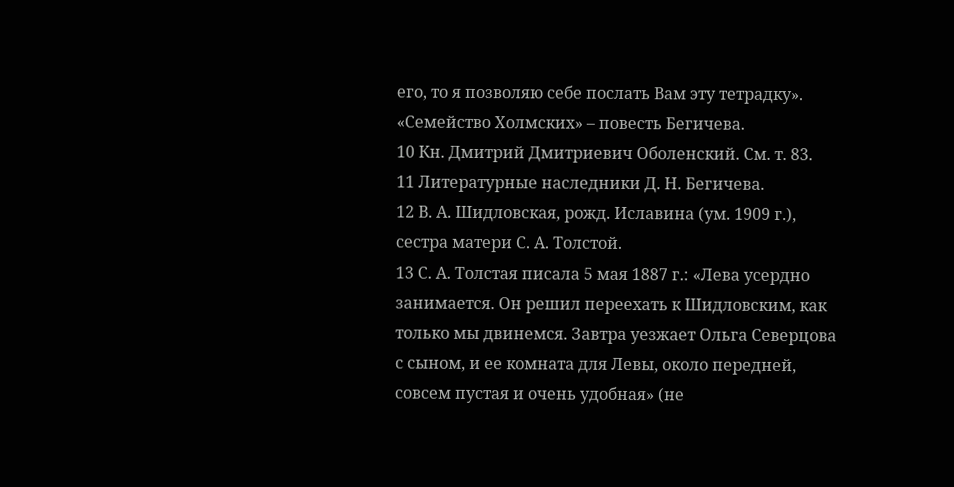его, то я позволяю себе послать Вам эту тетрадку». «Семейство Холмских» – повесть Бегичева.
10 Кн. Дмитрий Дмитриевич Оболенский. См. т. 83.
11 Литературные наследники Д. Н. Бегичева.
12 В. А. Шидловская, рожд. Иславина (ум. 1909 г.), сестра матери С. А. Толстой.
13 С. А. Толстая писала 5 мая 1887 г.: «Лева усердно занимается. Он решил переехать к Шидловским, как только мы двинемся. Завтра уезжает Ольга Северцова с сыном, и ее комната для Левы, около передней, совсем пустая и очень удобная» (не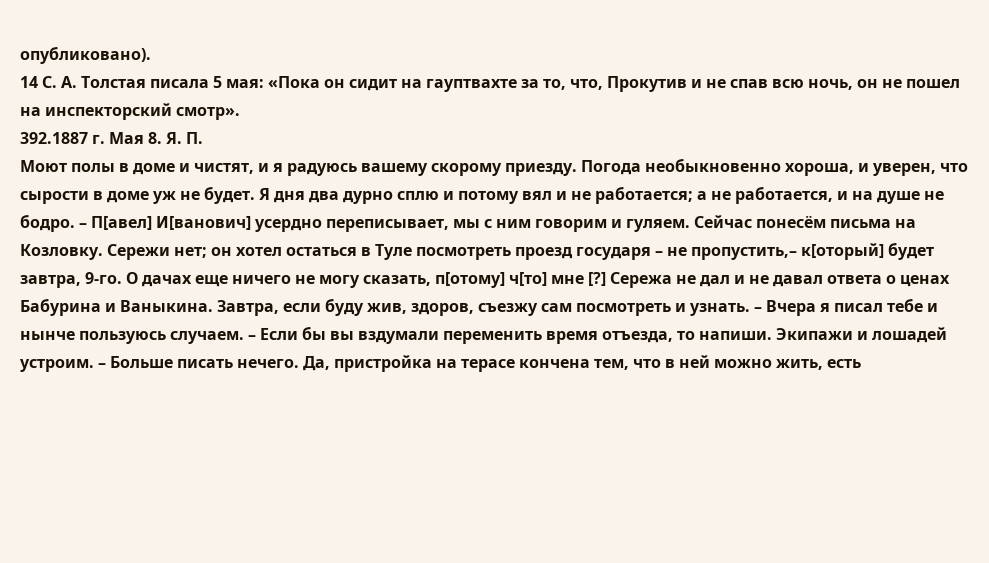опубликовано).
14 С. А. Толстая писала 5 мая: «Пока он сидит на гауптвахте за то, что, Прокутив и не спав всю ночь, он не пошел на инспекторский смотр».
392.1887 г. Мая 8. Я. П.
Моют полы в доме и чистят, и я радуюсь вашему скорому приезду. Погода необыкновенно хороша, и уверен, что сырости в доме уж не будет. Я дня два дурно сплю и потому вял и не работается; а не работается, и на душе не бодро. – П[авел] И[ванович] усердно переписывает, мы с ним говорим и гуляем. Сейчас понесём письма на Козловку. Сережи нет; он хотел остаться в Туле посмотреть проезд государя – не пропустить,– к[оторый] будет завтра, 9-го. О дачах еще ничего не могу сказать, п[отому] ч[то] мне [?] Сережа не дал и не давал ответа о ценах Бабурина и Ваныкина. Завтра, если буду жив, здоров, съезжу сам посмотреть и узнать. – Вчера я писал тебе и нынче пользуюсь случаем. – Если бы вы вздумали переменить время отъезда, то напиши. Экипажи и лошадей устроим. – Больше писать нечего. Да, пристройка на терасе кончена тем, что в ней можно жить, есть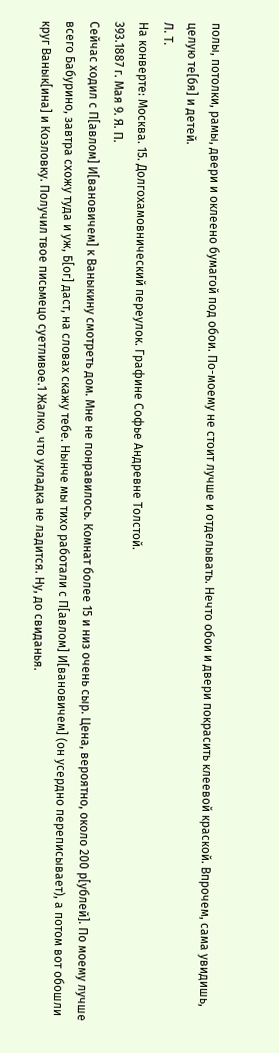полы, потолки, рамы, двери и оклеено бумагой под обои. По-моему не стоит лучше и отделывать. Нечто обои и двери покрасить клеевой краской. Впрочем, сама увидишь, целую те[бя] и детей.
Л. Т.
На конверте: Москва. 15. Долгохамовнический переулок. Графине Софье Андревне Толстой.
393.1887 г. Мая 9. Я. П.
Сейчас ходил с П[авлом] И[вановичем] к Ваныкину смотреть дом. Мне не понравилось. Комнат более 15 и низ очень сыр. Цена, вероятно, около 200 р[ублей]. По моему лучше всего Бабурино, завтра схожу туда и уж, Б[ог] даст, на словах скажу тебе. Нынче мы тихо работали с П[авлом] И[вановичем] (он усердно переписывает), а потом вот обошли круг Ванык[ина] и Козловку. Получил твое письмецо суетливое.1 Жалко, что укладка не ладится. Ну, до свиданья.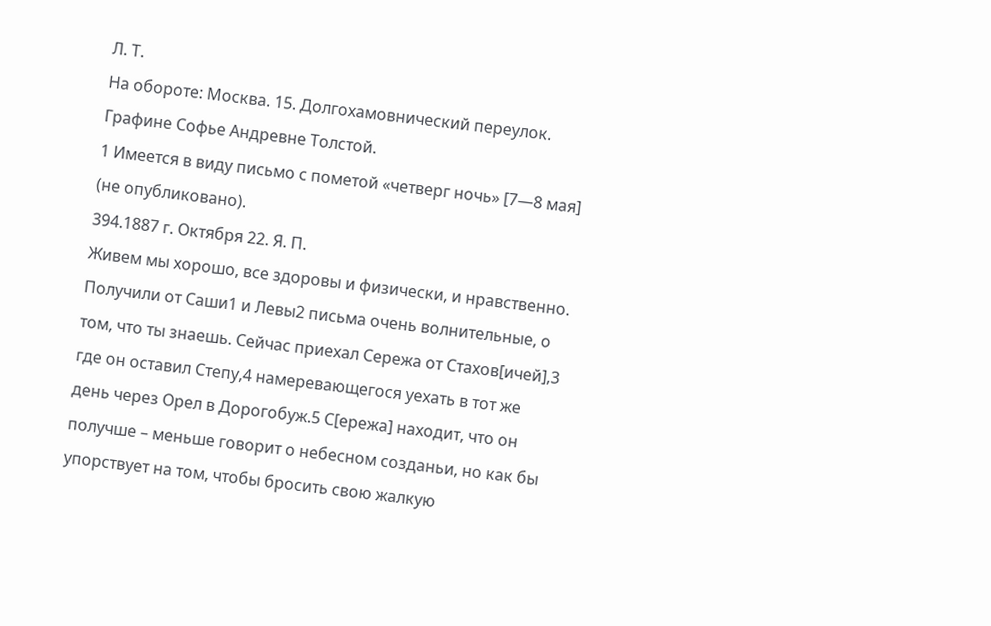Л. Т.
На обороте: Москва. 15. Долгохамовнический переулок. Графине Софье Андревне Толстой.
1 Имеется в виду письмо с пометой «четверг ночь» [7—8 мая] (не опубликовано).
394.1887 г. Октября 22. Я. П.
Живем мы хорошо, все здоровы и физически, и нравственно. Получили от Саши1 и Левы2 письма очень волнительные, о том, что ты знаешь. Сейчас приехал Сережа от Стахов[ичей],3 где он оставил Степу,4 намеревающегося уехать в тот же день через Орел в Дорогобуж.5 С[ережа] находит, что он получше – меньше говорит о небесном созданьи, но как бы упорствует на том, чтобы бросить свою жалкую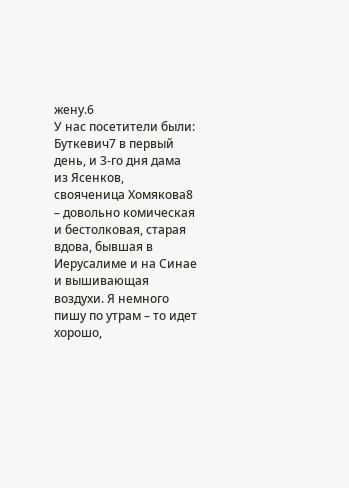жену.6
У нас посетители были: Буткевич7 в первый день, и 3-го дня дама из Ясенков, свояченица Хомякова8 – довольно комическая и бестолковая, старая вдова, бывшая в Иерусалиме и на Синае и вышивающая воздухи. Я немного пишу по утрам – то идет хорошо,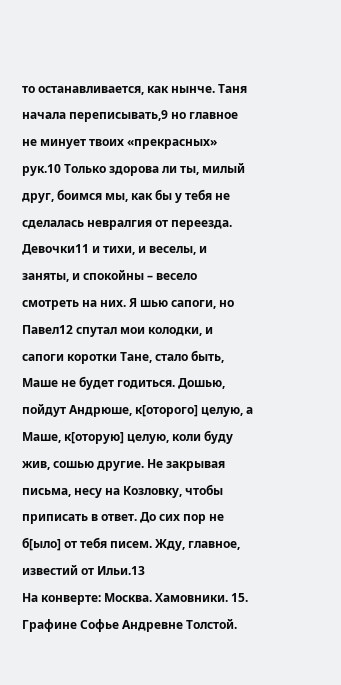то останавливается, как нынче. Таня начала переписывать,9 но главное не минует твоих «прекрасных» рук.10 Только здорова ли ты, милый друг, боимся мы, как бы у тебя не сделалась невралгия от переезда. Девочки11 и тихи, и веселы, и заняты, и спокойны – весело смотреть на них. Я шью сапоги, но Павел12 спутал мои колодки, и сапоги коротки Тане, стало быть, Маше не будет годиться. Дошью, пойдут Андрюше, к[оторого] целую, а Маше, к[оторую] целую, коли буду жив, сошью другие. Не закрывая письма, несу на Козловку, чтобы приписать в ответ. До сих пор не б[ыло] от тебя писем. Жду, главное, известий от Ильи.13
На конверте: Москва. Хамовники. 15. Графине Софье Андревне Толстой.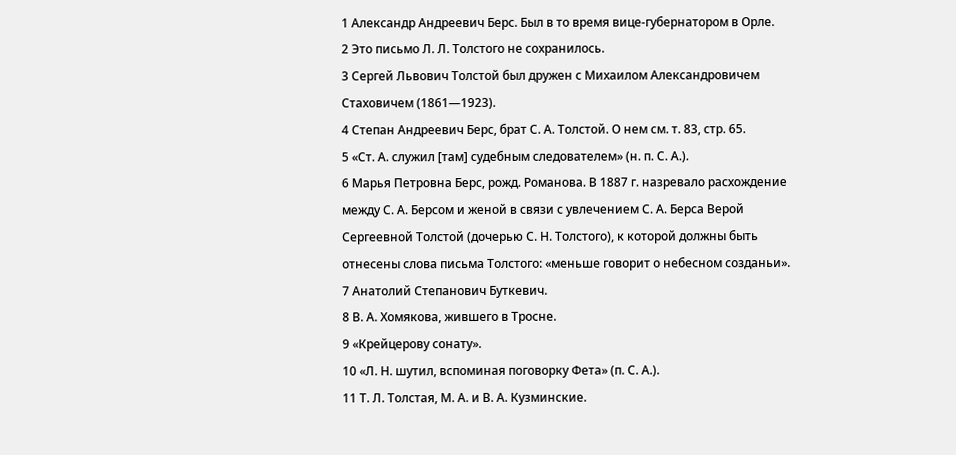1 Александр Андреевич Берс. Был в то время вице-губернатором в Орле.
2 Это письмо Л. Л. Толстого не сохранилось.
3 Сергей Львович Толстой был дружен с Михаилом Александровичем Стаховичем (1861—1923).
4 Степан Андреевич Берс, брат С. А. Толстой. О нем см. т. 83, стр. 65.
5 «Ст. А. служил [там] судебным следователем» (н. п. С. А.).
6 Марья Петровна Берс, рожд. Романова. В 1887 г. назревало расхождение между С. А. Берсом и женой в связи с увлечением С. А. Берса Верой Сергеевной Толстой (дочерью С. Н. Толстого), к которой должны быть отнесены слова письма Толстого: «меньше говорит о небесном созданьи».
7 Анатолий Степанович Буткевич.
8 В. А. Хомякова, жившего в Тросне.
9 «Крейцерову сонату».
10 «Л. Н. шутил, вспоминая поговорку Фета» (п. С. А.).
11 Т. Л. Толстая, М. А. и В. А. Кузминские.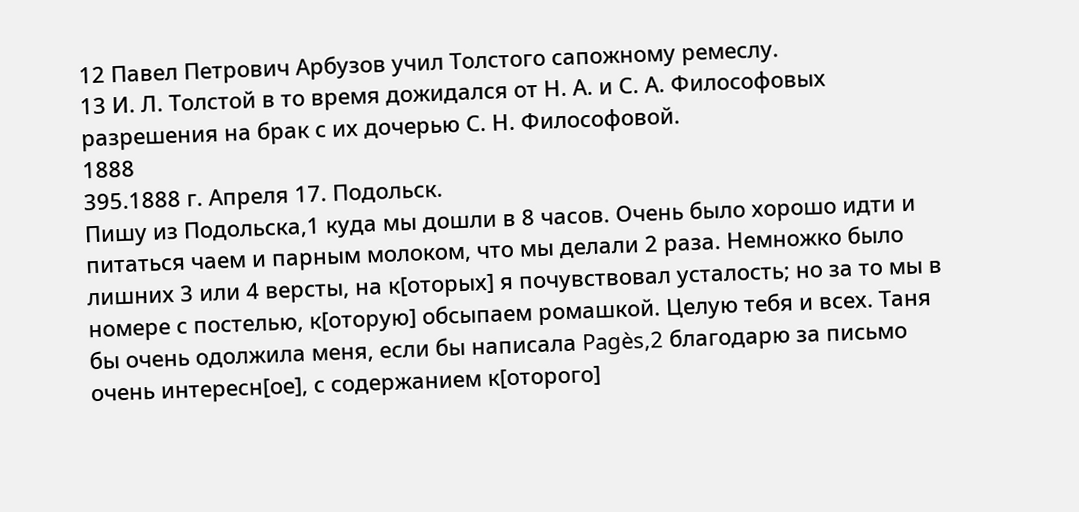12 Павел Петрович Арбузов учил Толстого сапожному ремеслу.
13 И. Л. Толстой в то время дожидался от Н. А. и С. А. Философовых разрешения на брак с их дочерью С. Н. Философовой.
1888
395.1888 г. Апреля 17. Подольск.
Пишу из Подольска,1 куда мы дошли в 8 часов. Очень было хорошо идти и питаться чаем и парным молоком, что мы делали 2 раза. Немножко было лишних 3 или 4 версты, на к[оторых] я почувствовал усталость; но за то мы в номере с постелью, к[оторyю] обсыпаем ромашкой. Целую тебя и всех. Таня бы очень одолжила меня, если бы написала Pagès,2 благодарю за письмо очень интересн[ое], с содержанием к[оторого]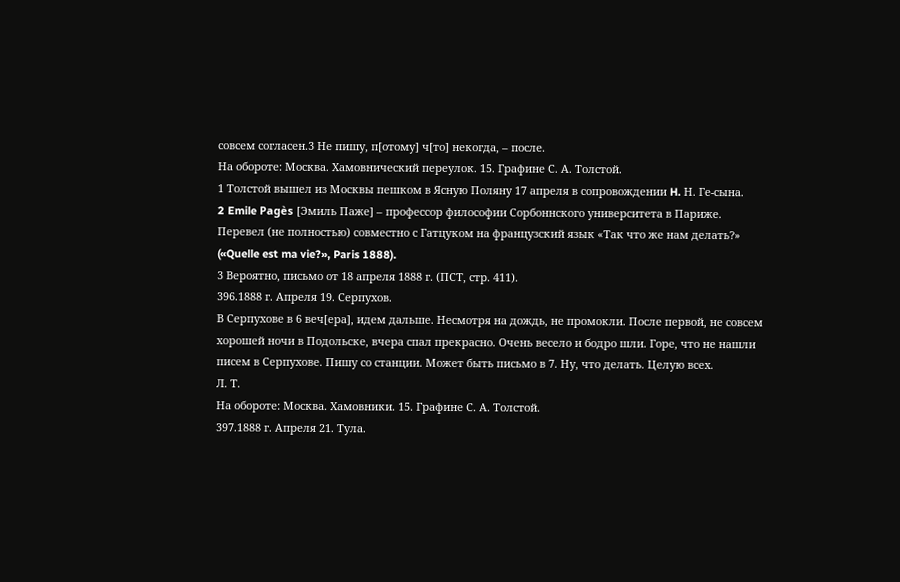совсем согласен.3 Не пишу, п[отому] ч[то] некогда, – после.
На обороте: Москва. Хамовнический переулок. 15. Графине С. А. Толстой.
1 Толстой вышел из Москвы пешком в Ясную Поляну 17 апреля в сопровождении H. Н. Ге-сына.
2 Emile Pagès [Эмиль Паже] – профессор философии Сорбоннского университета в Париже. Перевел (не полностью) совместно с Гатцуком на французский язык «Так что же нам делать?» («Quelle est ma vie?», Paris 1888).
3 Вероятно, письмо от 18 апреля 1888 г. (ПСТ, стр. 411).
396.1888 г. Апреля 19. Серпухов.
В Серпухове в 6 веч[ера], идем дальше. Несмотря на дождь, не промокли. После первой, не совсем хорошей ночи в Подольске, вчера спал прекрасно. Очень весело и бодро шли. Горе, что не нашли писем в Серпухове. Пишу со станции. Может быть письмо в 7. Ну, что делать. Целую всех.
Л. Т.
На обороте: Москва. Хамовники. 15. Графине С. А. Толстой.
397.1888 г. Апреля 21. Тула.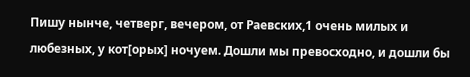Пишу нынче, четверг, вечером, от Раевских,1 очень милых и любезных, у кот[орых] ночуем. Дошли мы превосходно, и дошли бы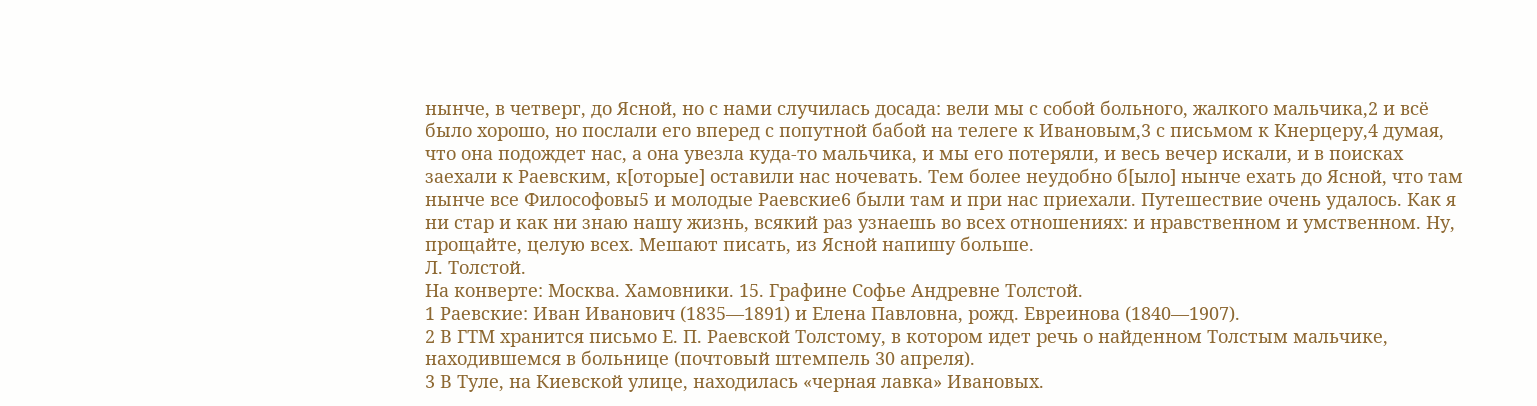нынче, в четверг, до Ясной, но с нами случилась досада: вели мы с собой больного, жалкого мальчика,2 и всё было хорошо, но послали его вперед с попутной бабой на телеге к Ивановым,3 с письмом к Кнерцеру,4 думая, что она подождет нас, а она увезла куда-то мальчика, и мы его потеряли, и весь вечер искали, и в поисках заехали к Раевским, к[оторые] оставили нас ночевать. Тем более неудобно б[ыло] нынче ехать до Ясной, что там нынче все Философовы5 и молодые Раевские6 были там и при нас приехали. Путешествие очень удалось. Как я ни стар и как ни знаю нашу жизнь, всякий раз узнаешь во всех отношениях: и нравственном и умственном. Ну, прощайте, целую всех. Мешают писать, из Ясной напишу больше.
Л. Толстой.
На конверте: Москва. Хамовники. 15. Графине Софье Андревне Толстой.
1 Раевские: Иван Иванович (1835—1891) и Елена Павловна, рожд. Евреинова (1840—1907).
2 В ГТМ хранится письмо Е. П. Раевской Толстому, в котором идет речь о найденном Толстым мальчике, находившемся в больнице (почтовый штемпель 30 апреля).
3 В Туле, на Киевской улице, находилась «черная лавка» Ивановых.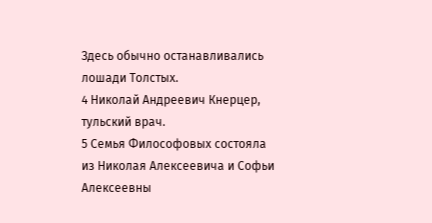Здесь обычно останавливались лошади Толстых.
4 Николай Андреевич Кнерцер, тульский врач.
5 Семья Философовых состояла из Николая Алексеевича и Софьи Алексеевны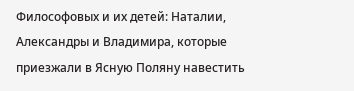Философовых и их детей: Наталии, Александры и Владимира, которые приезжали в Ясную Поляну навестить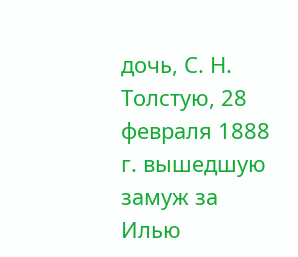дочь, С. Н. Толстую, 28 февраля 1888 г. вышедшую замуж за Илью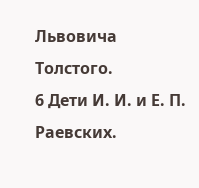Львовича Толстого.
6 Дети И. И. и Е. П. Раевских.